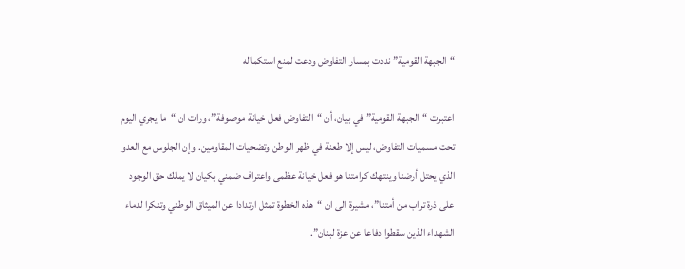“الجبهة القومية” نددت بمسار التفاوض ودعت لمنع استكماله

اعتبرت “الجبهة القومية” في بيان، أن “التفاوض فعل خيانة موصوفة”، ورات ان “ما يجري اليوم تحت مسميات التفاوض، ليس إلا طعنة في ظهر الوطن وتضحيات المقاومين. وإن الجلوس مع العدو الذي يحتل أرضنا وينتهك كرامتنا هو فعل خيانة عظمى واعتراف ضمني بكيان لا يملك حق الوجود على ذرة تراب من أمتنا”، مشيرة الى ان “هذه الخطوة تمثل ارتدادا عن الميثاق الوطني وتنكرا لدماء الشهداء الذين سقطوا دفاعا عن عزة لبنان”.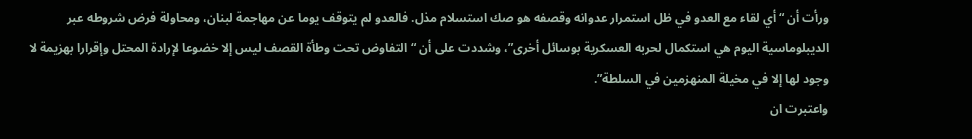ورأت أن “أي لقاء مع العدو في ظل استمرار عدوانه وقصفه هو صك استسلام مذل. فالعدو لم يتوقف يوما عن مهاجمة لبنان، ومحاولة فرض شروطه عبر الديبلوماسية اليوم هي استكمال لحربه العسكرية بوسائل أخرى”، وشددت على أن “التفاوض تحت وطأة القصف ليس إلا خضوعا لإرادة المحتل وإقرارا بهزيمة لا وجود لها إلا في مخيلة المنهزمين في السلطة”.
واعتبرت ان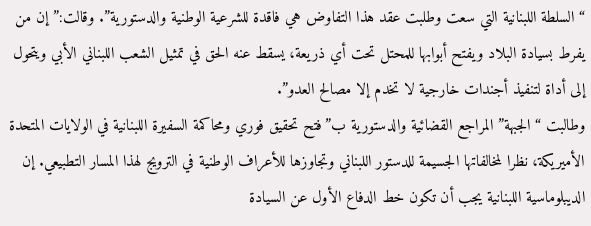“السلطة اللبنانية التي سعت وطلبت عقد هذا التفاوض هي فاقدة للشرعية الوطنية والدستورية”. وقالت:”إن من يفرط بسيادة البلاد ويفتح أبوابها للمحتل تحت أي ذريعة، يسقط عنه الحق في تمثيل الشعب اللبناني الأبي ويتحول إلى أداة لتنفيذ أجندات خارجية لا تخدم إلا مصالح العدو”.
وطالبت “الجبهة” المراجع القضائية والدستورية ب”فتح تحقيق فوري ومحاكمة السفيرة اللبنانية في الولايات المتحدة الأميريكة، نظرا لمخالفاتها الجسيمة للدستور اللبناني وتجاوزها للأعراف الوطنية في الترويج لهذا المسار التطبيعي. إن الديبلوماسية اللبنانية يجب أن تكون خط الدفاع الأول عن السيادة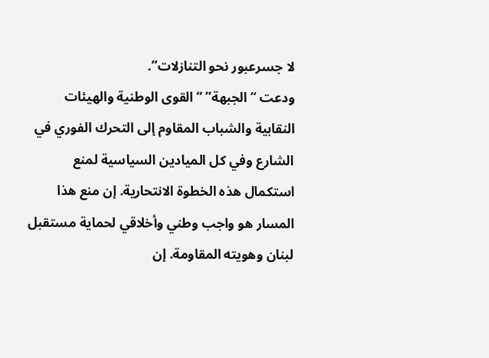لا جسرعبور نحو التنازلات”.
ودعت “الجبهة” “القوى الوطنية والهيئات النقابية والشباب المقاوم إلى التحرك الفوري في الشارع وفي كل الميادين السياسية لمنع استكمال هذه الخطوة الانتحارية. إن منع هذا المسار هو واجب وطني وأخلاقي لحماية مستقبل لبنان وهويته المقاومة. إن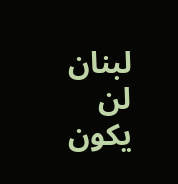لبنان لن يكون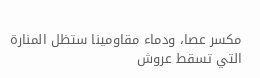مكسر عصا، ودماء مقاومينا ستظل المنارة التي تسقط عروش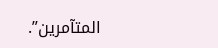المتآمرين”.